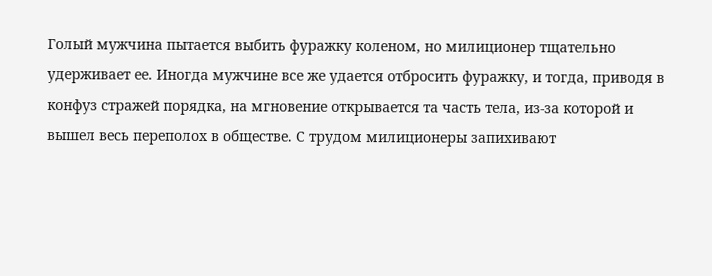Голый мужчина пытается выбить фуражку коленом, но милиционер тщательно удерживает ее. Иногда мужчине все же удается отбросить фуражку, и тогда, приводя в конфуз стражей порядка, на мгновение открывается та часть тела, из-за которой и вышел весь переполох в обществе. С трудом милиционеры запихивают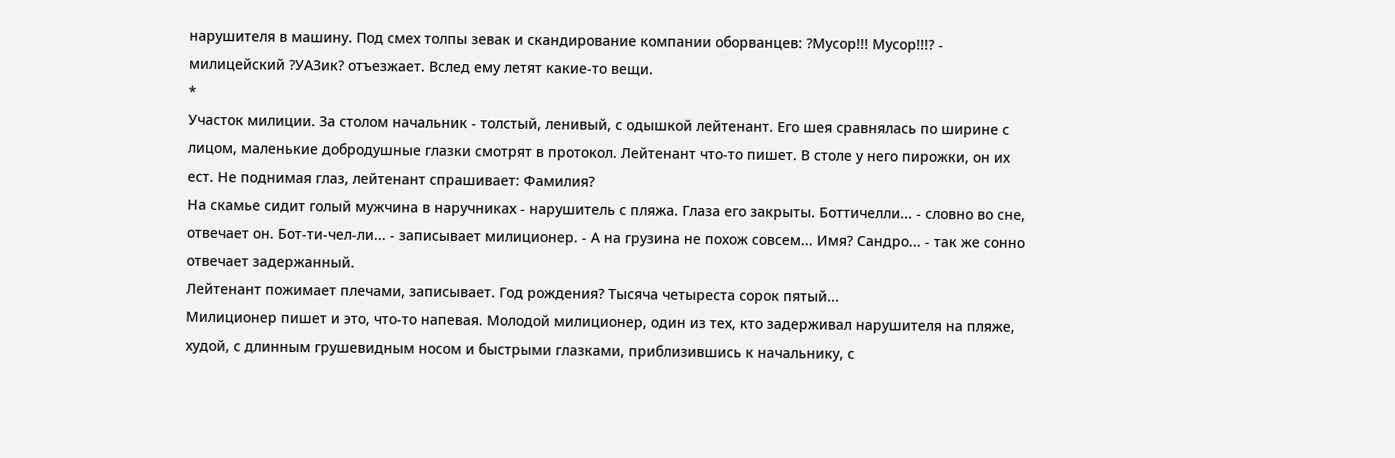нарушителя в машину. Под смех толпы зевак и скандирование компании оборванцев: ?Мусор!!! Мусор!!!? - милицейский ?УАЗик? отъезжает. Вслед ему летят какие-то вещи.
*
Участок милиции. За столом начальник - толстый, ленивый, с одышкой лейтенант. Его шея сравнялась по ширине с лицом, маленькие добродушные глазки смотрят в протокол. Лейтенант что-то пишет. В столе у него пирожки, он их ест. Не поднимая глаз, лейтенант спрашивает: Фамилия?
На скамье сидит голый мужчина в наручниках - нарушитель с пляжа. Глаза его закрыты. Боттичелли... - словно во сне, отвечает он. Бот-ти-чел-ли... - записывает милиционер. - А на грузина не похож совсем... Имя? Сандро... - так же сонно отвечает задержанный.
Лейтенант пожимает плечами, записывает. Год рождения? Тысяча четыреста сорок пятый...
Милиционер пишет и это, что-то напевая. Молодой милиционер, один из тех, кто задерживал нарушителя на пляже, худой, с длинным грушевидным носом и быстрыми глазками, приблизившись к начальнику, с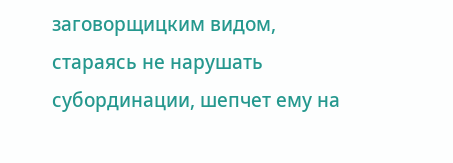заговорщицким видом, стараясь не нарушать субординации, шепчет ему на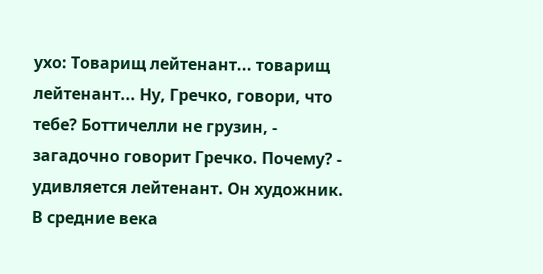ухо: Товарищ лейтенант... товарищ лейтенант... Ну, Гречко, говори, что тебе? Боттичелли не грузин, - загадочно говорит Гречко. Почему? - удивляется лейтенант. Он художник. В средние века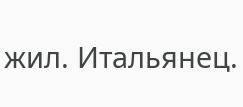жил. Итальянец.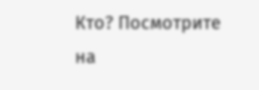Кто? Посмотрите на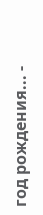год рождения... -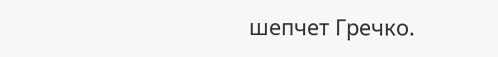шепчет Гречко.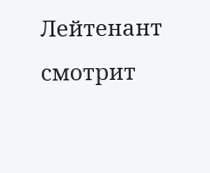Лейтенант смотрит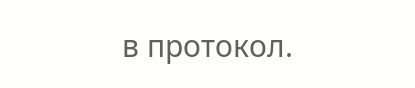в протокол.